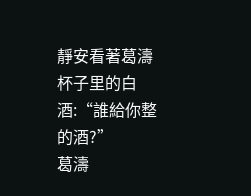靜安看著葛濤杯子里的白酒:“誰給你整的酒?”
葛濤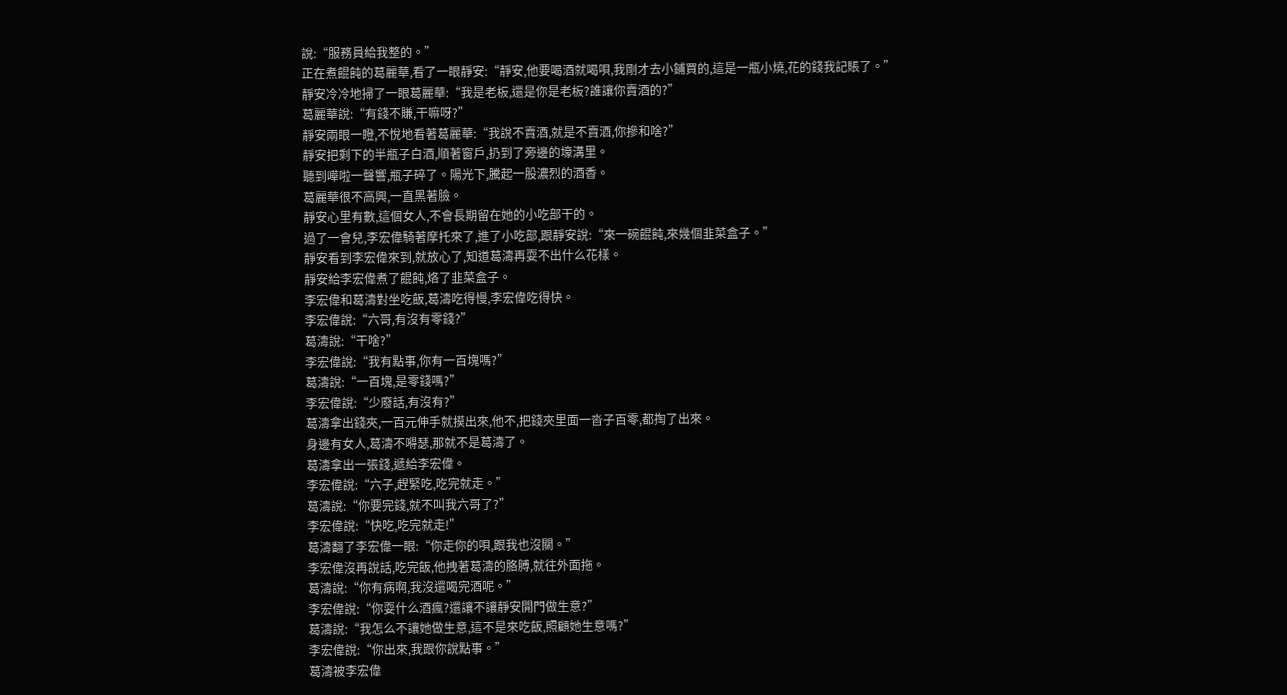說:“服務員給我整的。”
正在煮餛飩的葛麗華,看了一眼靜安:“靜安,他要喝酒就喝唄,我剛才去小鋪買的,這是一瓶小燒,花的錢我記賬了。”
靜安冷冷地掃了一眼葛麗華:“我是老板,還是你是老板?誰讓你賣酒的?”
葛麗華說:“有錢不賺,干嘛呀?”
靜安兩眼一瞪,不悅地看著葛麗華:“我說不賣酒,就是不賣酒,你摻和啥?”
靜安把剩下的半瓶子白酒,順著窗戶,扔到了旁邊的壕溝里。
聽到嘩啦一聲響,瓶子碎了。陽光下,騰起一股濃烈的酒香。
葛麗華很不高興,一直黑著臉。
靜安心里有數,這個女人,不會長期留在她的小吃部干的。
過了一會兒,李宏偉騎著摩托來了,進了小吃部,跟靜安說:“來一碗餛飩,來幾個韭菜盒子。”
靜安看到李宏偉來到,就放心了,知道葛濤再耍不出什么花樣。
靜安給李宏偉煮了餛飩,烙了韭菜盒子。
李宏偉和葛濤對坐吃飯,葛濤吃得慢,李宏偉吃得快。
李宏偉說:“六哥,有沒有零錢?”
葛濤說:“干啥?”
李宏偉說:“我有點事,你有一百塊嗎?”
葛濤說:“一百塊,是零錢嗎?”
李宏偉說:“少廢話,有沒有?”
葛濤拿出錢夾,一百元伸手就摸出來,他不,把錢夾里面一沓子百零,都掏了出來。
身邊有女人,葛濤不嘚瑟,那就不是葛濤了。
葛濤拿出一張錢,遞給李宏偉。
李宏偉說:“六子,趕緊吃,吃完就走。”
葛濤說:“你要完錢,就不叫我六哥了?”
李宏偉說:“快吃,吃完就走!”
葛濤翻了李宏偉一眼:“你走你的唄,跟我也沒關。”
李宏偉沒再說話,吃完飯,他拽著葛濤的胳膊,就往外面拖。
葛濤說:“你有病啊,我沒還喝完酒呢。”
李宏偉說:“你耍什么酒瘋?還讓不讓靜安開門做生意?”
葛濤說:“我怎么不讓她做生意,這不是來吃飯,照顧她生意嗎?”
李宏偉說:“你出來,我跟你說點事。”
葛濤被李宏偉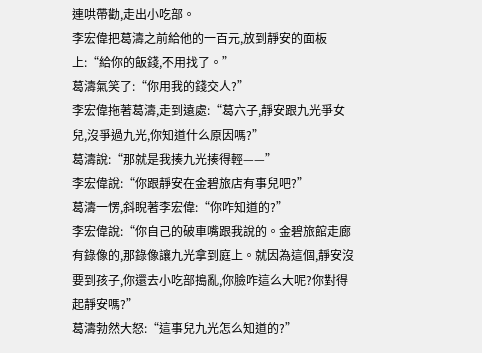連哄帶勸,走出小吃部。
李宏偉把葛濤之前給他的一百元,放到靜安的面板上:“給你的飯錢,不用找了。”
葛濤氣笑了:“你用我的錢交人?”
李宏偉拖著葛濤,走到遠處:“葛六子,靜安跟九光爭女兒,沒爭過九光,你知道什么原因嗎?”
葛濤說:“那就是我揍九光揍得輕——”
李宏偉說:“你跟靜安在金碧旅店有事兒吧?”
葛濤一愣,斜睨著李宏偉:“你咋知道的?”
李宏偉說:“你自己的破車嘴跟我說的。金碧旅館走廊有錄像的,那錄像讓九光拿到庭上。就因為這個,靜安沒要到孩子,你還去小吃部搗亂,你臉咋這么大呢?你對得起靜安嗎?”
葛濤勃然大怒:“這事兒九光怎么知道的?”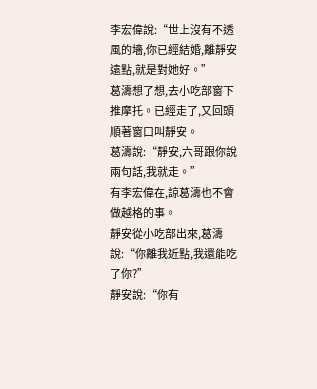李宏偉說:“世上沒有不透風的墻,你已經結婚,離靜安遠點,就是對她好。”
葛濤想了想,去小吃部窗下推摩托。已經走了,又回頭順著窗口叫靜安。
葛濤說:“靜安,六哥跟你說兩句話,我就走。”
有李宏偉在,諒葛濤也不會做越格的事。
靜安從小吃部出來,葛濤說:“你離我近點,我還能吃了你?”
靜安說:“你有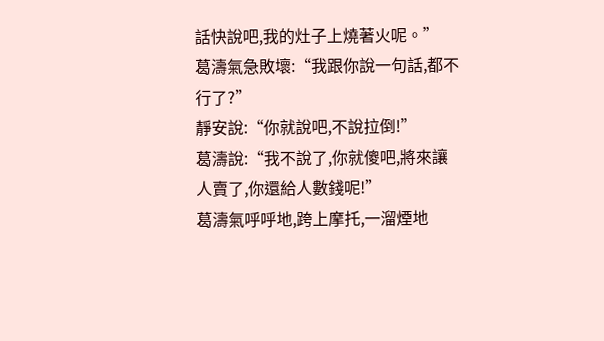話快說吧,我的灶子上燒著火呢。”
葛濤氣急敗壞:“我跟你說一句話,都不行了?”
靜安說:“你就說吧,不說拉倒!”
葛濤說:“我不說了,你就傻吧,將來讓人賣了,你還給人數錢呢!”
葛濤氣呼呼地,跨上摩托,一溜煙地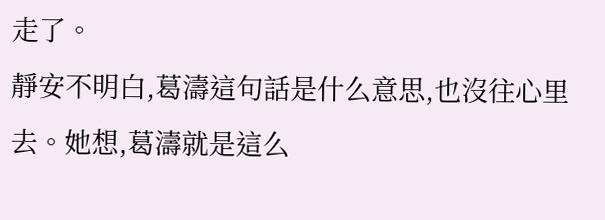走了。
靜安不明白,葛濤這句話是什么意思,也沒往心里去。她想,葛濤就是這么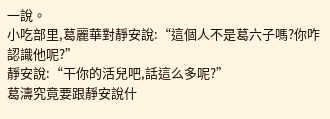一說。
小吃部里,葛麗華對靜安說:“這個人不是葛六子嗎?你咋認識他呢?”
靜安說:“干你的活兒吧,話這么多呢?”
葛濤究竟要跟靜安說什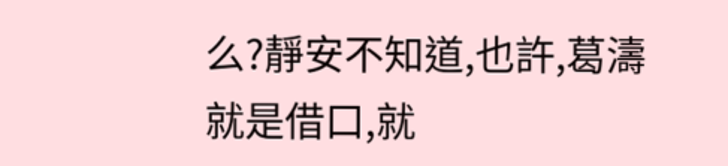么?靜安不知道,也許,葛濤就是借口,就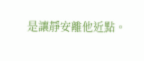是讓靜安離他近點。